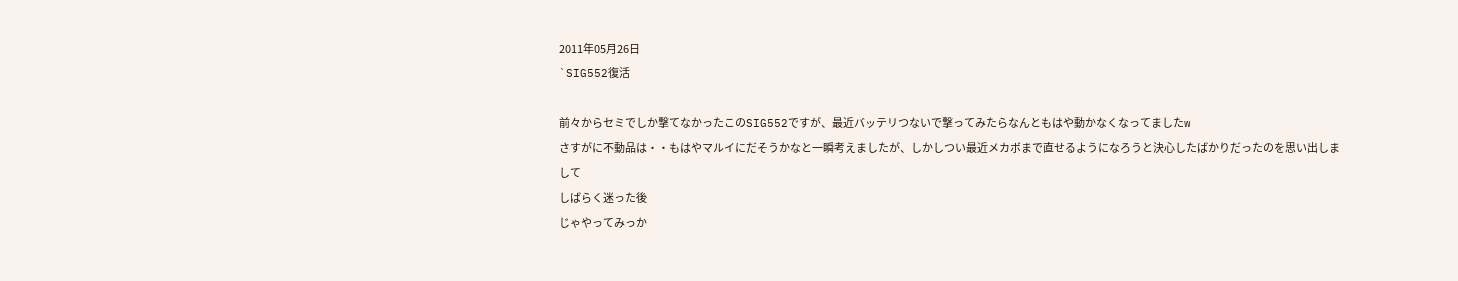2011年05月26日
`SIG552復活

前々からセミでしか撃てなかったこのSIG552ですが、最近バッテリつないで撃ってみたらなんともはや動かなくなってましたw
さすがに不動品は・・もはやマルイにだそうかなと一瞬考えましたが、しかしつい最近メカボまで直せるようになろうと決心したばかりだったのを思い出しまして
しばらく迷った後
じゃやってみっか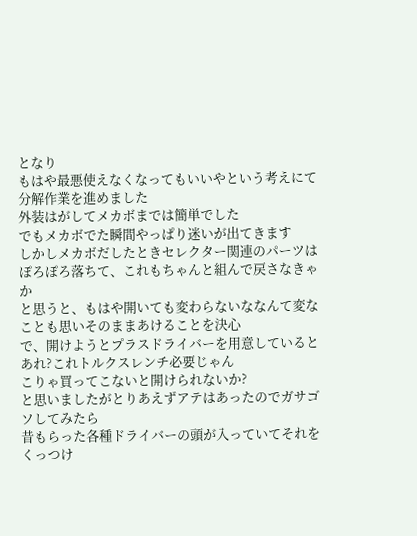となり
もはや最悪使えなくなってもいいやという考えにて分解作業を進めました
外装はがしてメカボまでは簡単でした
でもメカボでた瞬間やっぱり迷いが出てきます
しかしメカボだしたときセレクター関連のパーツはぽろぽろ落ちて、これもちゃんと組んで戻さなきゃか
と思うと、もはや開いても変わらないななんて変なことも思いそのままあけることを決心
で、開けようとプラスドライバーを用意していると
あれ?これトルクスレンチ必要じゃん
こりゃ買ってこないと開けられないか?
と思いましたがとりあえずアテはあったのでガサゴソしてみたら
昔もらった各種ドライバーの頭が入っていてそれをくっつけ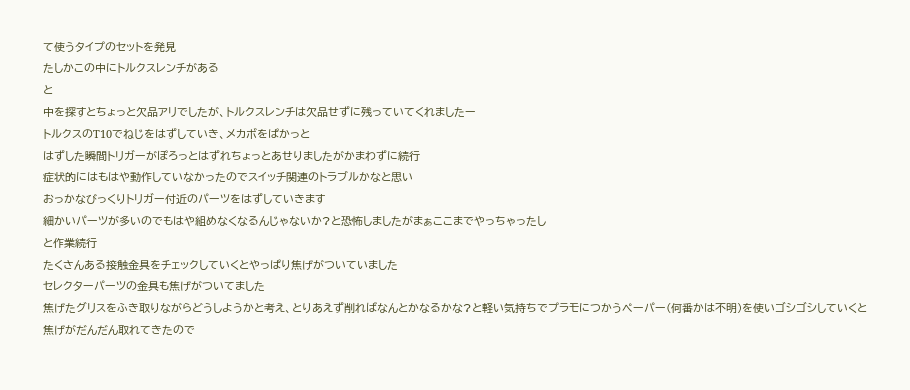て使うタイプのセットを発見
たしかこの中にトルクスレンチがある
と
中を探すとちょっと欠品アリでしたが、トルクスレンチは欠品せずに残っていてくれましたー
トルクスのT10でねじをはずしていき、メカボをぱかっと
はずした瞬間トリガーがぽろっとはずれちょっとあせりましたがかまわずに続行
症状的にはもはや動作していなかったのでスイッチ関連のトラブルかなと思い
おっかなびっくりトリガー付近のパーツをはずしていきます
細かいパーツが多いのでもはや組めなくなるんじゃないか?と恐怖しましたがまぁここまでやっちゃったし
と作業続行
たくさんある接触金具をチェックしていくとやっぱり焦げがついていました
セレクターパーツの金具も焦げがついてました
焦げたグリスをふき取りながらどうしようかと考え、とりあえず削ればなんとかなるかな?と軽い気持ちでプラモにつかうペーパー(何番かは不明)を使いゴシゴシしていくと焦げがだんだん取れてきたので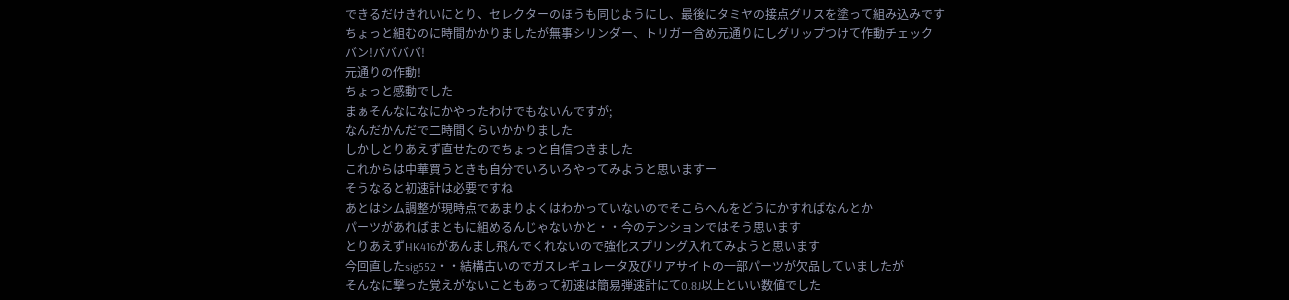できるだけきれいにとり、セレクターのほうも同じようにし、最後にタミヤの接点グリスを塗って組み込みです
ちょっと組むのに時間かかりましたが無事シリンダー、トリガー含め元通りにしグリップつけて作動チェック
バン!ババババ!
元通りの作動!
ちょっと感動でした
まぁそんなになにかやったわけでもないんですが;
なんだかんだで二時間くらいかかりました
しかしとりあえず直せたのでちょっと自信つきました
これからは中華買うときも自分でいろいろやってみようと思いますー
そうなると初速計は必要ですね
あとはシム調整が現時点であまりよくはわかっていないのでそこらへんをどうにかすればなんとか
パーツがあればまともに組めるんじゃないかと・・今のテンションではそう思います
とりあえずHK416があんまし飛んでくれないので強化スプリング入れてみようと思います
今回直したsig552・・結構古いのでガスレギュレータ及びリアサイトの一部パーツが欠品していましたが
そんなに撃った覚えがないこともあって初速は簡易弾速計にて0.8J以上といい数値でした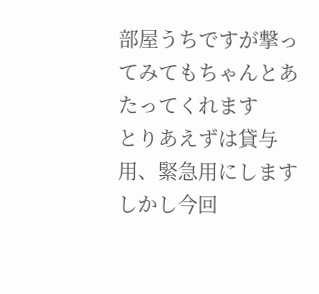部屋うちですが撃ってみてもちゃんとあたってくれます
とりあえずは貸与用、緊急用にします
しかし今回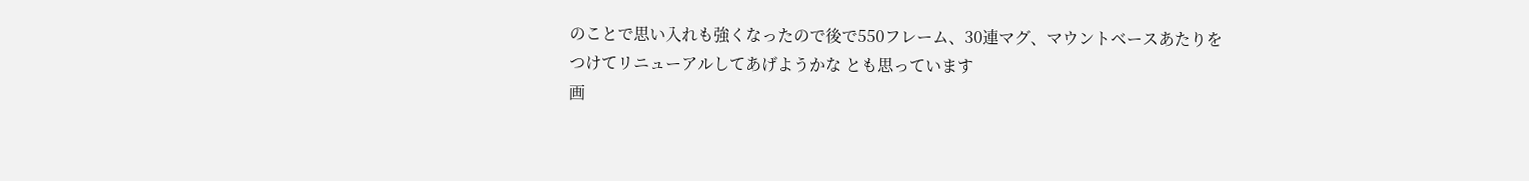のことで思い入れも強くなったので後で550フレーム、30連マグ、マウントベースあたりを
つけてリニューアルしてあげようかな とも思っています
画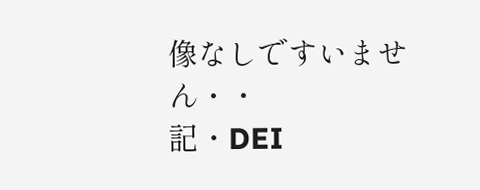像なしですいません・・
記・DEI